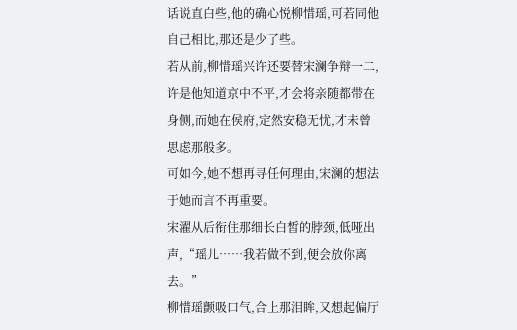话说直白些,他的确心悦柳惜瑶,可若同他自己相比,那还是少了些。
若从前,柳惜瑶兴许还要替宋澜争辩一二,许是他知道京中不平,才会将亲随都带在身侧,而她在侯府,定然安稳无忧,才未曾思虑那般多。
可如今,她不想再寻任何理由,宋澜的想法于她而言不再重要。
宋濯从后衔住那细长白皙的脖颈,低哑出声,“瑶儿……我若做不到,便会放你离去。”
柳惜瑶颤吸口气,合上那泪眸,又想起偏厅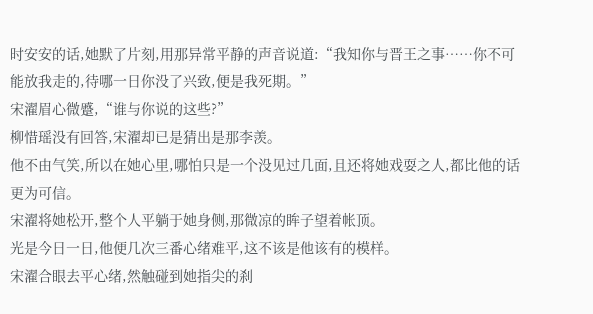时安安的话,她默了片刻,用那异常平静的声音说道:“我知你与晋王之事……你不可能放我走的,待哪一日你没了兴致,便是我死期。”
宋濯眉心微蹙,“谁与你说的这些?”
柳惜瑶没有回答,宋濯却已是猜出是那李羡。
他不由气笑,所以在她心里,哪怕只是一个没见过几面,且还将她戏耍之人,都比他的话更为可信。
宋濯将她松开,整个人平躺于她身侧,那微凉的眸子望着帐顶。
光是今日一日,他便几次三番心绪难平,这不该是他该有的模样。
宋濯合眼去平心绪,然触碰到她指尖的刹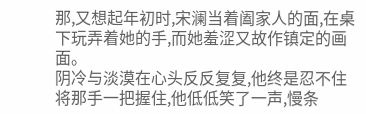那,又想起年初时,宋澜当着阖家人的面,在桌下玩弄着她的手,而她羞涩又故作镇定的画面。
阴冷与淡漠在心头反反复复,他终是忍不住将那手一把握住,他低低笑了一声,慢条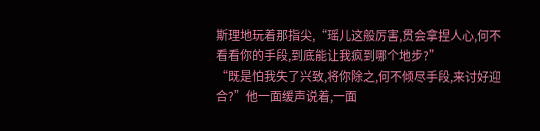斯理地玩着那指尖,“瑶儿这般厉害,贯会拿捏人心,何不看看你的手段,到底能让我疯到哪个地步?”
“既是怕我失了兴致,将你除之,何不倾尽手段,来讨好迎合?”他一面缓声说着,一面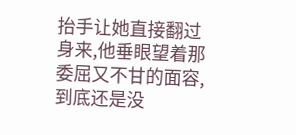抬手让她直接翻过身来,他垂眼望着那委屈又不甘的面容,到底还是没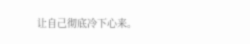让自己彻底冷下心来。